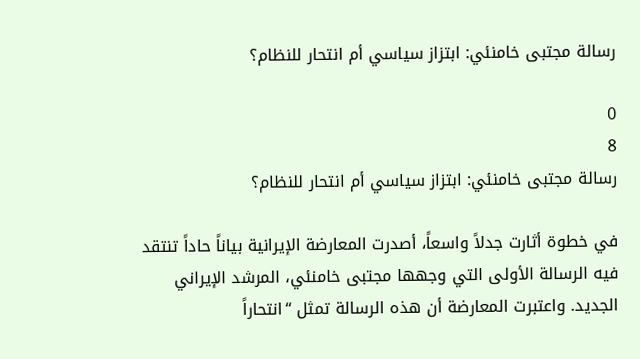رسالة مجتبى خامنئي: ابتزاز سياسي أم انتحار للنظام؟

0
8
رسالة مجتبى خامنئي: ابتزاز سياسي أم انتحار للنظام؟

في خطوة أثارت جدلاً واسعاً، أصدرت المعارضة الإيرانية بياناً حاداً تنتقد فيه الرسالة الأولى التي وجهها مجتبى خامنئي، المرشد الإيراني الجديد. واعتبرت المعارضة أن هذه الرسالة تمثل “انتحاراً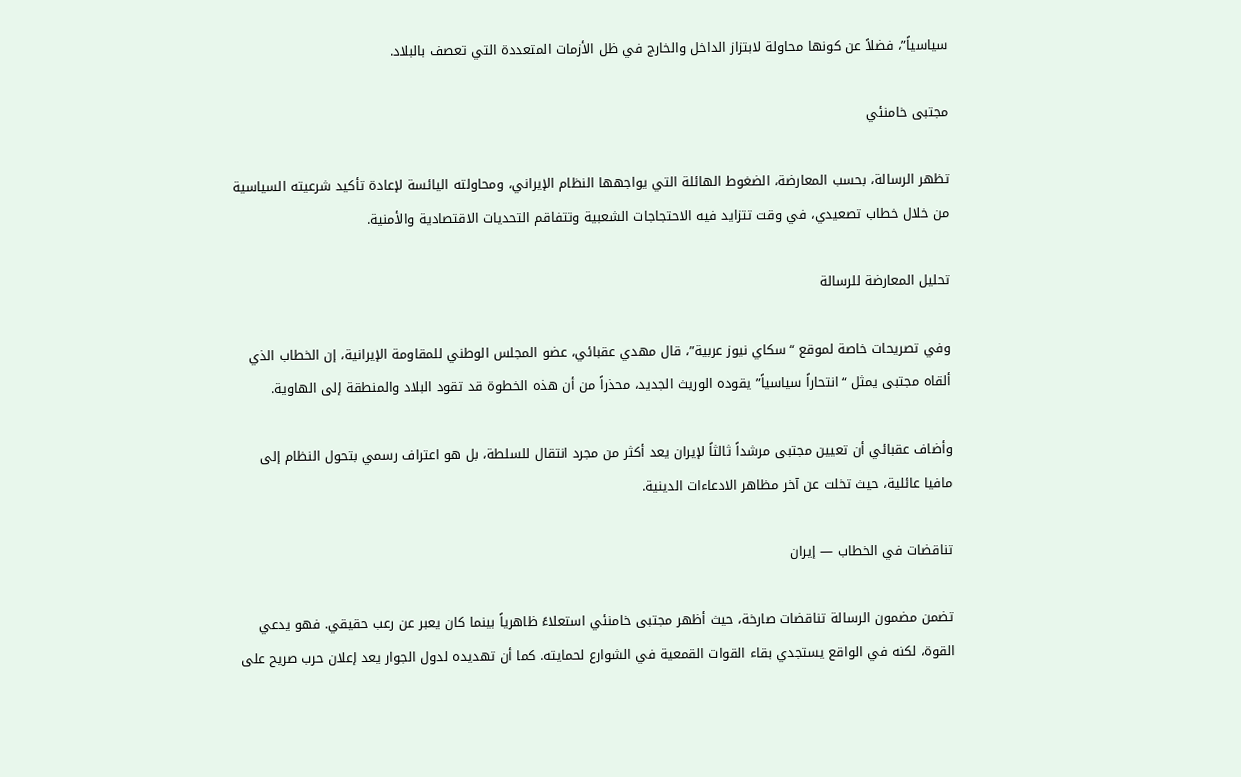سياسياً”، فضلاً عن كونها محاولة لابتزاز الداخل والخارج في ظل الأزمات المتعددة التي تعصف بالبلاد.

مجتبى خامنئي

تظهر الرسالة، بحسب المعارضة، الضغوط الهائلة التي يواجهها النظام الإيراني، ومحاولته اليائسة لإعادة تأكيد شرعيته السياسية من خلال خطاب تصعيدي، في وقت تتزايد فيه الاحتجاجات الشعبية وتتفاقم التحديات الاقتصادية والأمنية.

تحليل المعارضة للرسالة

وفي تصريحات خاصة لموقع “سكاي نيوز عربية”، قال مهدي عقبائي، عضو المجلس الوطني للمقاومة الإيرانية، إن الخطاب الذي ألقاه مجتبى يمثل “انتحاراً سياسياً” يقوده الوريث الجديد، محذراً من أن هذه الخطوة قد تقود البلاد والمنطقة إلى الهاوية.

وأضاف عقبائي أن تعيين مجتبى مرشداً ثالثاً لإيران يعد أكثر من مجرد انتقال للسلطة، بل هو اعتراف رسمي بتحول النظام إلى مافيا عائلية، حيث تخلت عن آخر مظاهر الادعاءات الدينية.

تناقضات في الخطاب — إيران

تضمن مضمون الرسالة تناقضات صارخة، حيث أظهر مجتبى خامنئي استعلاءً ظاهرياً بينما كان يعبر عن رعب حقيقي. فهو يدعي القوة، لكنه في الواقع يستجدي بقاء القوات القمعية في الشوارع لحمايته. كما أن تهديده لدول الجوار يعد إعلان حرب صريح على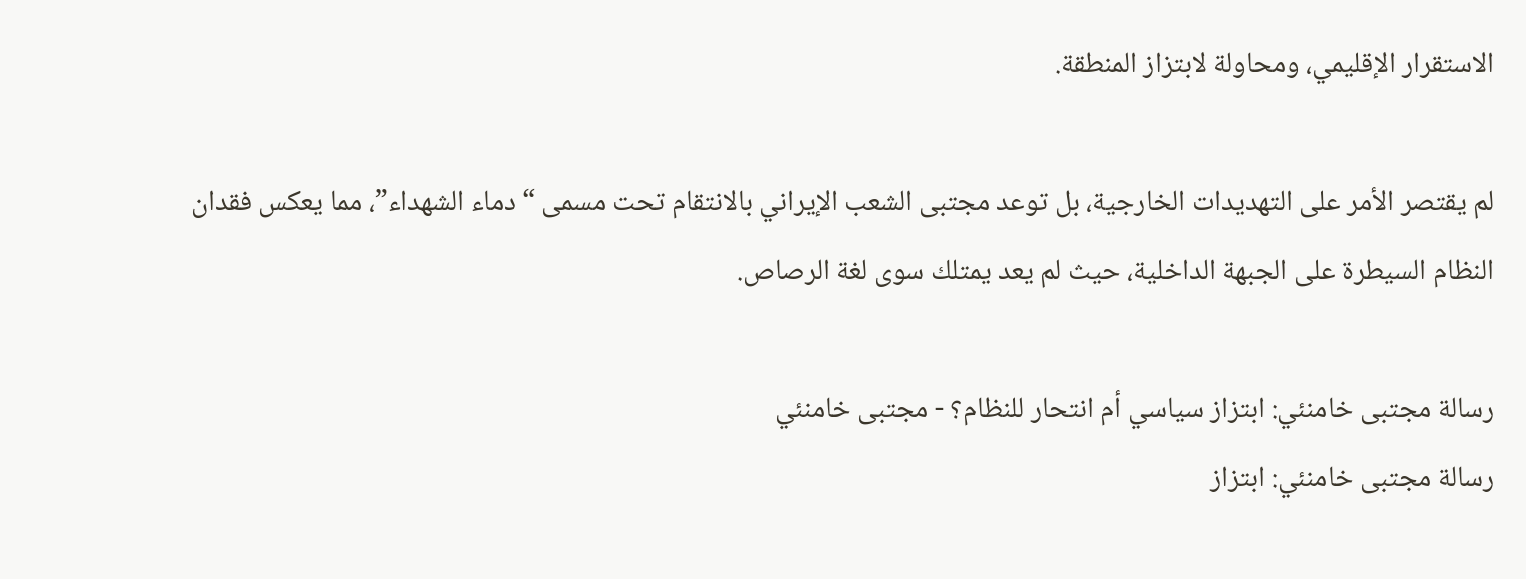الاستقرار الإقليمي، ومحاولة لابتزاز المنطقة.

لم يقتصر الأمر على التهديدات الخارجية، بل توعد مجتبى الشعب الإيراني بالانتقام تحت مسمى “دماء الشهداء”، مما يعكس فقدان النظام السيطرة على الجبهة الداخلية، حيث لم يعد يمتلك سوى لغة الرصاص.

رسالة مجتبى خامنئي: ابتزاز سياسي أم انتحار للنظام؟ - مجتبى خامنئي
رسالة مجتبى خامنئي: ابتزاز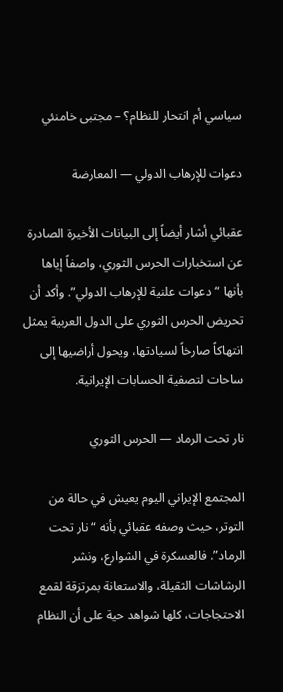سياسي أم انتحار للنظام؟ – مجتبى خامنئي

دعوات للإرهاب الدولي — المعارضة

عقبائي أشار أيضاً إلى البيانات الأخيرة الصادرة عن استخبارات الحرس الثوري، واصفاً إياها بأنها “دعوات علنية للإرهاب الدولي”. وأكد أن تحريض الحرس الثوري على الدول العربية يمثل انتهاكاً صارخاً لسيادتها، ويحول أراضيها إلى ساحات لتصفية الحسابات الإيرانية.

نار تحت الرماد — الحرس الثوري

المجتمع الإيراني اليوم يعيش في حالة من التوتر، حيث وصفه عقبائي بأنه “نار تحت الرماد”. فالعسكرة في الشوارع، ونشر الرشاشات الثقيلة، والاستعانة بمرتزقة لقمع الاحتجاجات، كلها شواهد حية على أن النظام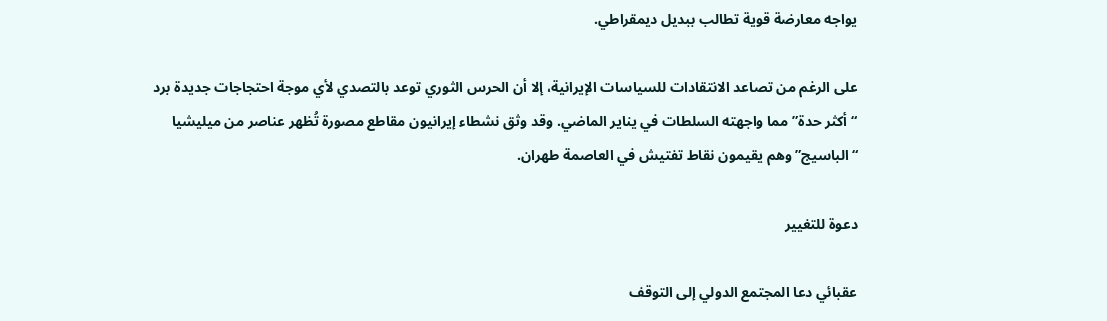يواجه معارضة قوية تطالب ببديل ديمقراطي.

على الرغم من تصاعد الانتقادات للسياسات الإيرانية، إلا أن الحرس الثوري توعد بالتصدي لأي موجة احتجاجات جديدة برد “أكثر حدة” مما واجهته السلطات في يناير الماضي. وقد وثق نشطاء إيرانيون مقاطع مصورة تُظهر عناصر من ميليشيا “الباسيج” وهم يقيمون نقاط تفتيش في العاصمة طهران.

دعوة للتغيير

عقبائي دعا المجتمع الدولي إلى التوقف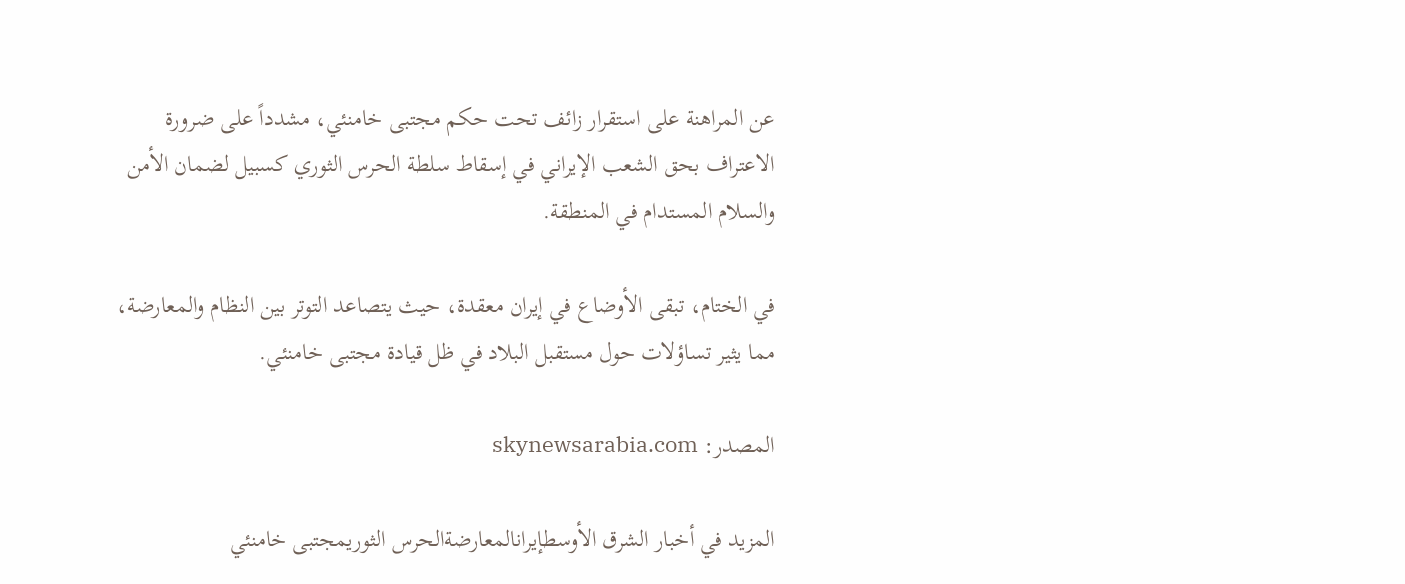عن المراهنة على استقرار زائف تحت حكم مجتبى خامنئي، مشدداً على ضرورة الاعتراف بحق الشعب الإيراني في إسقاط سلطة الحرس الثوري كسبيل لضمان الأمن والسلام المستدام في المنطقة.

في الختام، تبقى الأوضاع في إيران معقدة، حيث يتصاعد التوتر بين النظام والمعارضة، مما يثير تساؤلات حول مستقبل البلاد في ظل قيادة مجتبى خامنئي.

المصدر: skynewsarabia.com

المزيد في أخبار الشرق الأوسطإيرانالمعارضةالحرس الثوريمجتبى خامنئي